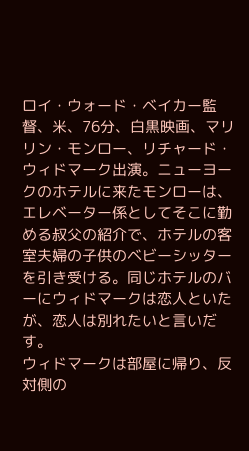ロイ・ウォード・ベイカー監督、米、76分、白黒映画、マリリン・モンロー、リチャード・ウィドマーク出演。ニューヨークのホテルに来たモンローは、エレベーター係としてそこに勤める叔父の紹介で、ホテルの客室夫婦の子供のベビーシッターを引き受ける。同じホテルのバーにウィドマークは恋人といたが、恋人は別れたいと言いだす。
ウィドマークは部屋に帰り、反対側の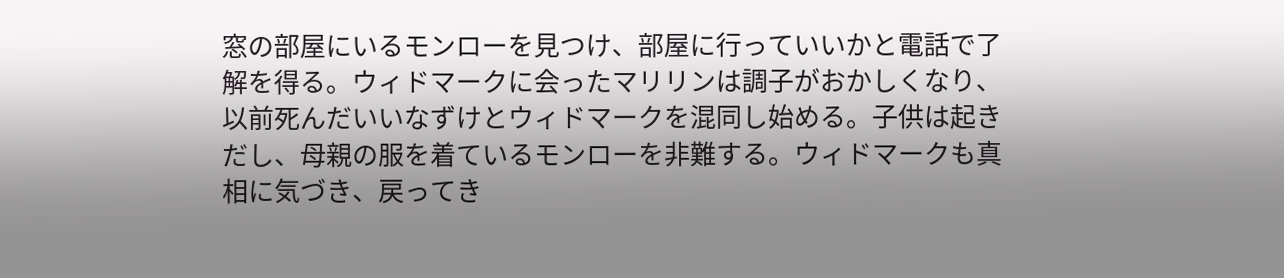窓の部屋にいるモンローを見つけ、部屋に行っていいかと電話で了解を得る。ウィドマークに会ったマリリンは調子がおかしくなり、以前死んだいいなずけとウィドマークを混同し始める。子供は起きだし、母親の服を着ているモンローを非難する。ウィドマークも真相に気づき、戻ってき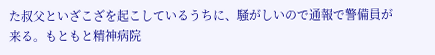た叔父といざこざを起こしているうちに、騒がしいので通報で警備員が来る。もともと精神病院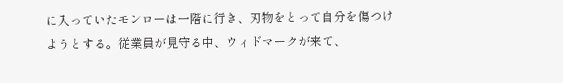に入っていたモンローは一階に行き、刃物をとって自分を傷つけようとする。従業員が見守る中、ウィドマークが来て、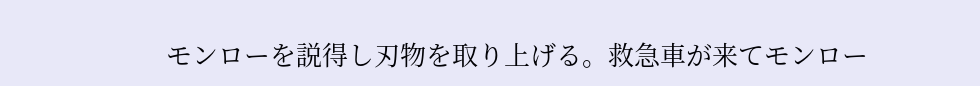モンローを説得し刃物を取り上げる。救急車が来てモンロー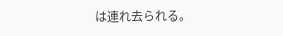は連れ去られる。